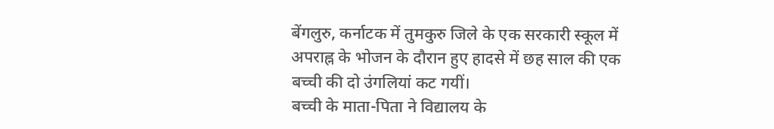बेंगलुरु, कर्नाटक में तुमकुरु जिले के एक सरकारी स्कूल में अपराह्न के भोजन के दौरान हुए हादसे में छह साल की एक बच्ची की दो उंगलियां कट गयीं।
बच्ची के माता-पिता ने विद्यालय के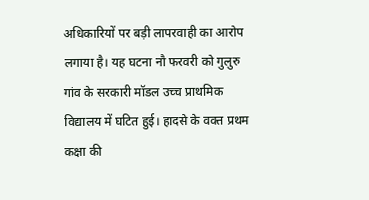अधिकारियों पर बड़ी लापरवाही का आरोप लगाया है। यह घटना नौ फरवरी को गुलुरु गांव के सरकारी मॉडल उच्च प्राथमिक विद्यालय में घटित हुई। हादसे के वक्त प्रथम कक्षा की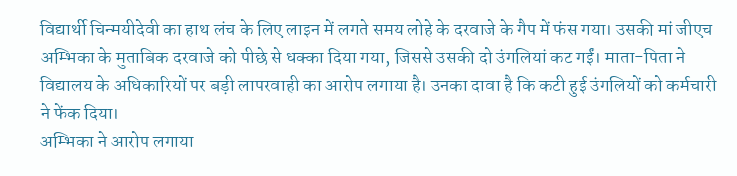विद्यार्थी चिन्मयीदेवी का हाथ लंच के लिए लाइन में लगते समय लोहे के दरवाजे के गैप में फंस गया। उसकी मां जीएच अम्भिका के मुताबिक दरवाजे को पीछे से धक्का दिया गया, जिससे उसकी दो उंगलियां कट गईं। माता-पिता ने विद्यालय के अधिकारियों पर बड़ी लापरवाही का आरोप लगाया है। उनका दावा है कि कटी हुई उंगलियों को कर्मचारी ने फेंक दिया।
अम्भिका ने आरोप लगाया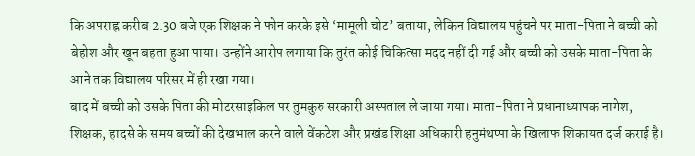कि अपराह्न करीब 2.30 बजे एक शिक्षक ने फोन करके इसे ‘मामूली चोट’ बताया, लेकिन विद्यालय पहुंचने पर माता-पिता ने बच्ची को बेहोश और खून बहता हुआ पाया। उन्होंने आरोप लगाया कि तुरंत कोई चिकित्सा मदद नहीं दी गई और बच्ची को उसके माता-पिता के आने तक विद्यालय परिसर में ही रखा गया।
बाद में बच्ची को उसके पिता की मोटरसाइकिल पर तुमकुरु सरकारी अस्पताल ले जाया गया। माता-पिता ने प्रधानाध्यापक नागेश, शिक्षक, हादसे के समय बच्चों की देखभाल करने वाले वेंकटेश और प्रखंड शिक्षा अधिकारी हनुमंथप्पा के खिलाफ शिकायत दर्ज कराई है।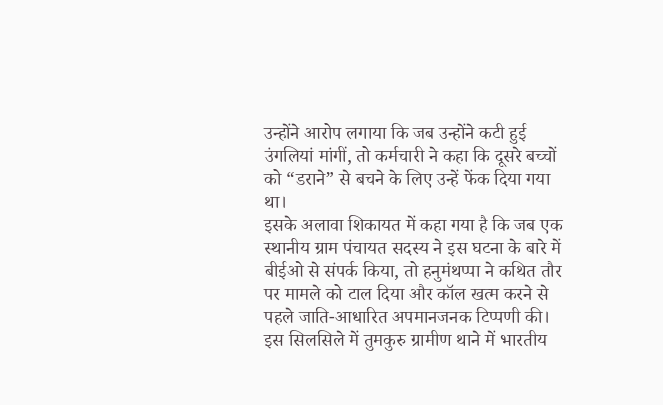उन्होंने आरोप लगाया कि जब उन्होंने कटी हुई उंगलियां मांगीं, तो कर्मचारी ने कहा कि दूसरे बच्चों को “डराने” से बचने के लिए उन्हें फेंक दिया गया था।
इसके अलावा शिकायत में कहा गया है कि जब एक स्थानीय ग्राम पंचायत सदस्य ने इस घटना के बारे में बीईओ से संपर्क किया, तो हनुमंथप्पा ने कथित तौर पर मामले को टाल दिया और कॉल खत्म करने से पहले जाति-आधारित अपमानजनक टिप्पणी की।
इस सिलसिले में तुमकुरु ग्रामीण थाने में भारतीय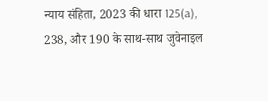न्याय संहिता, 2023 की धारा 125(a), 238, और 190 के साथ-साथ जुवेनाइल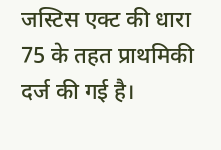जस्टिस एक्ट की धारा 75 के तहत प्राथमिकी दर्ज की गई है।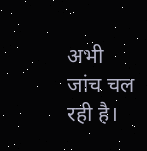अभी जांच चल रही है।